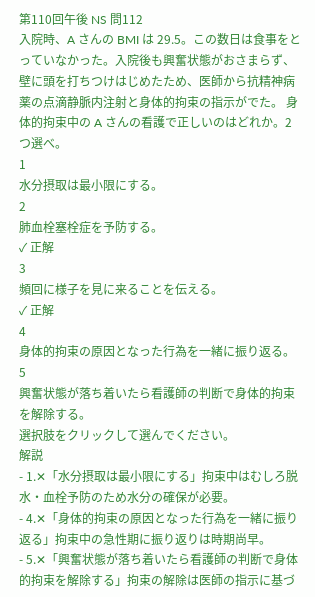第110回午後 NS 問112
入院時、A さんの BMI は 29.5。この数日は食事をとっていなかった。入院後も興奮状態がおさまらず、壁に頭を打ちつけはじめたため、医師から抗精神病薬の点滴静脈内注射と身体的拘束の指示がでた。 身体的拘束中の A さんの看護で正しいのはどれか。2つ選べ。
1
水分摂取は最小限にする。
2
肺血栓塞栓症を予防する。
✓ 正解
3
頻回に様子を見に来ることを伝える。
✓ 正解
4
身体的拘束の原因となった行為を一緒に振り返る。
5
興奮状態が落ち着いたら看護師の判断で身体的拘束を解除する。
選択肢をクリックして選んでください。
解説
- 1.✕「水分摂取は最小限にする」拘束中はむしろ脱水・血栓予防のため水分の確保が必要。
- 4.✕「身体的拘束の原因となった行為を一緒に振り返る」拘束中の急性期に振り返りは時期尚早。
- 5.✕「興奮状態が落ち着いたら看護師の判断で身体的拘束を解除する」拘束の解除は医師の指示に基づ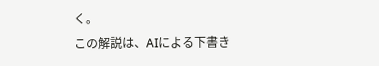く。
この解説は、AIによる下書き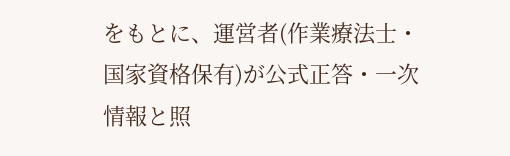をもとに、運営者(作業療法士・国家資格保有)が公式正答・一次情報と照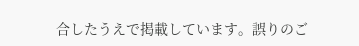合したうえで掲載しています。誤りのご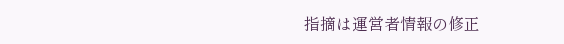指摘は運営者情報の修正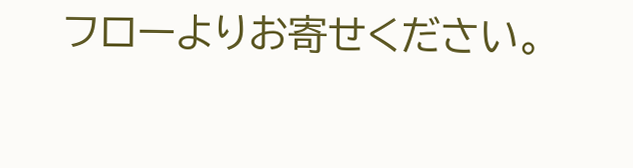フローよりお寄せください。